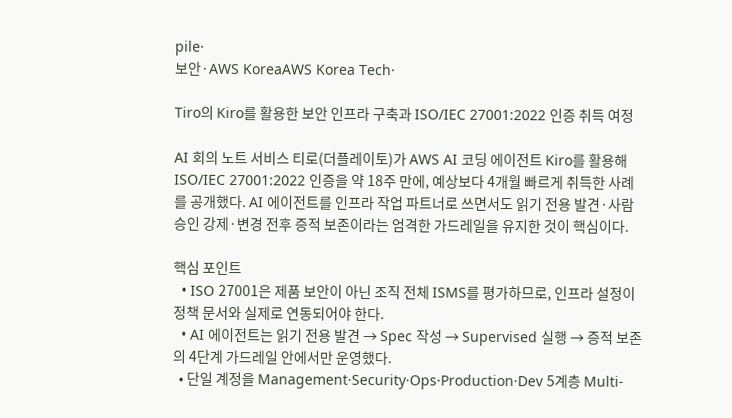pile·
보안·AWS KoreaAWS Korea Tech·

Tiro의 Kiro를 활용한 보안 인프라 구축과 ISO/IEC 27001:2022 인증 취득 여정

AI 회의 노트 서비스 티로(더플레이토)가 AWS AI 코딩 에이전트 Kiro를 활용해 ISO/IEC 27001:2022 인증을 약 18주 만에, 예상보다 4개월 빠르게 취득한 사례를 공개했다. AI 에이전트를 인프라 작업 파트너로 쓰면서도 읽기 전용 발견·사람 승인 강제·변경 전후 증적 보존이라는 엄격한 가드레일을 유지한 것이 핵심이다.

핵심 포인트
  • ISO 27001은 제품 보안이 아닌 조직 전체 ISMS를 평가하므로, 인프라 설정이 정책 문서와 실제로 연동되어야 한다.
  • AI 에이전트는 읽기 전용 발견 → Spec 작성 → Supervised 실행 → 증적 보존의 4단계 가드레일 안에서만 운영했다.
  • 단일 계정을 Management·Security·Ops·Production·Dev 5계층 Multi-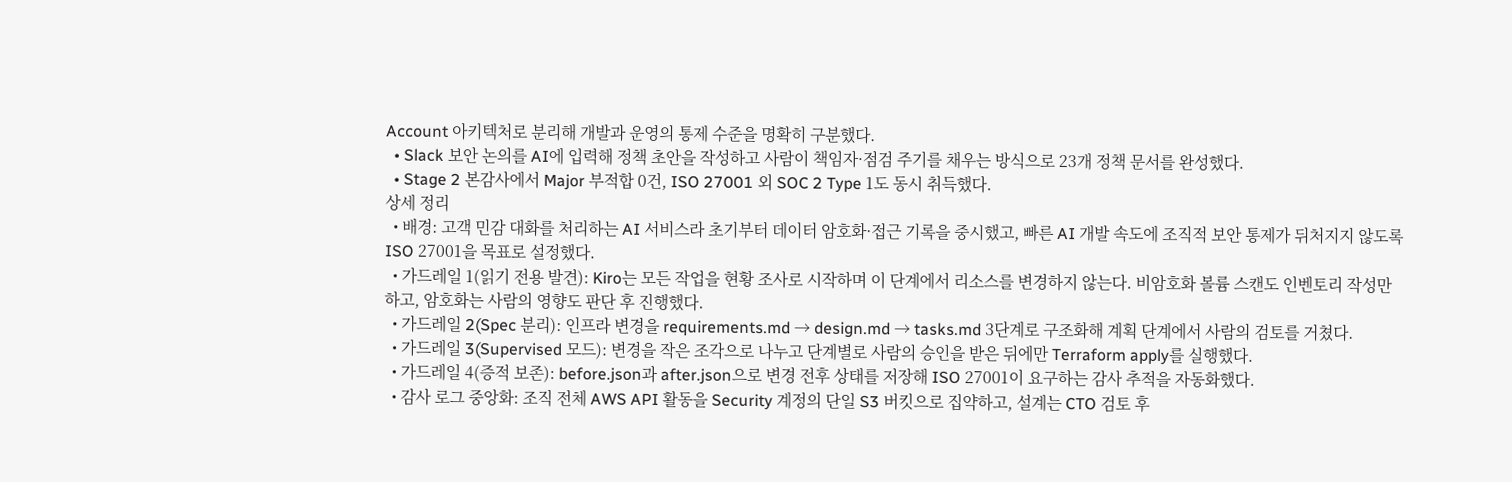Account 아키텍처로 분리해 개발과 운영의 통제 수준을 명확히 구분했다.
  • Slack 보안 논의를 AI에 입력해 정책 초안을 작성하고 사람이 책임자·점검 주기를 채우는 방식으로 23개 정책 문서를 완성했다.
  • Stage 2 본감사에서 Major 부적합 0건, ISO 27001 외 SOC 2 Type 1도 동시 취득했다.
상세 정리
  • 배경: 고객 민감 대화를 처리하는 AI 서비스라 초기부터 데이터 암호화·접근 기록을 중시했고, 빠른 AI 개발 속도에 조직적 보안 통제가 뒤처지지 않도록 ISO 27001을 목표로 설정했다.
  • 가드레일 1(읽기 전용 발견): Kiro는 모든 작업을 현황 조사로 시작하며 이 단계에서 리소스를 변경하지 않는다. 비암호화 볼륨 스캔도 인벤토리 작성만 하고, 암호화는 사람의 영향도 판단 후 진행했다.
  • 가드레일 2(Spec 분리): 인프라 변경을 requirements.md → design.md → tasks.md 3단계로 구조화해 계획 단계에서 사람의 검토를 거쳤다.
  • 가드레일 3(Supervised 모드): 변경을 작은 조각으로 나누고 단계별로 사람의 승인을 받은 뒤에만 Terraform apply를 실행했다.
  • 가드레일 4(증적 보존): before.json과 after.json으로 변경 전후 상태를 저장해 ISO 27001이 요구하는 감사 추적을 자동화했다.
  • 감사 로그 중앙화: 조직 전체 AWS API 활동을 Security 계정의 단일 S3 버킷으로 집약하고, 설계는 CTO 검토 후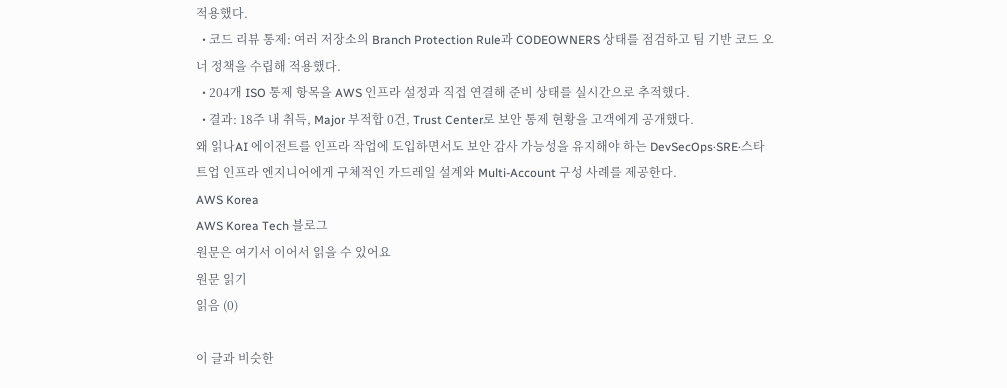적용했다.
  • 코드 리뷰 통제: 여러 저장소의 Branch Protection Rule과 CODEOWNERS 상태를 점검하고 팀 기반 코드 오너 정책을 수립해 적용했다.
  • 204개 ISO 통제 항목을 AWS 인프라 설정과 직접 연결해 준비 상태를 실시간으로 추적했다.
  • 결과: 18주 내 취득, Major 부적합 0건, Trust Center로 보안 통제 현황을 고객에게 공개했다.
왜 읽나AI 에이전트를 인프라 작업에 도입하면서도 보안 감사 가능성을 유지해야 하는 DevSecOps·SRE·스타트업 인프라 엔지니어에게 구체적인 가드레일 설계와 Multi-Account 구성 사례를 제공한다.
AWS Korea
AWS Korea Tech 블로그
원문은 여기서 이어서 읽을 수 있어요
원문 읽기
읽음 (0)

이 글과 비슷한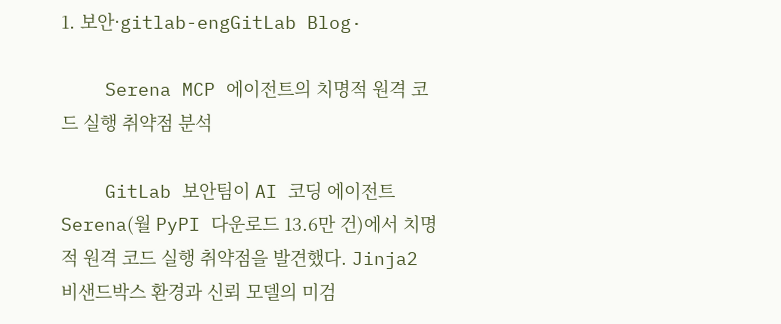1. 보안·gitlab-engGitLab Blog·

    Serena MCP 에이전트의 치명적 원격 코드 실행 취약점 분석

    GitLab 보안팀이 AI 코딩 에이전트 Serena(월 PyPI 다운로드 13.6만 건)에서 치명적 원격 코드 실행 취약점을 발견했다. Jinja2 비샌드박스 환경과 신뢰 모델의 미검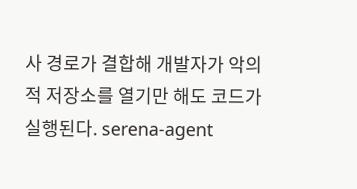사 경로가 결합해 개발자가 악의적 저장소를 열기만 해도 코드가 실행된다. serena-agent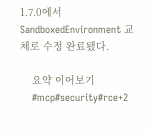1.7.0에서 SandboxedEnvironment 교체로 수정 완료됐다.

    요약 이어보기
    #mcp#security#rce+2